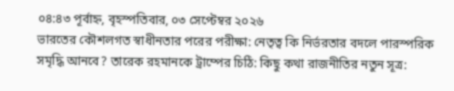০৪:৪৩ পূর্বাহ্ন, বৃহস্পতিবার, ০৩ সেপ্টেম্বর ২০২৬
ভারতের কৌশলগত স্বাধীনতার পরের পরীক্ষা: নেতৃত্ব কি নির্ভরতার বদলে পারস্পরিক সমৃদ্ধি আনবে? তারেক রহমানকে ট্রাম্পের চিঠি: কিছু কথা রাজনীতির নতুন সূত্র: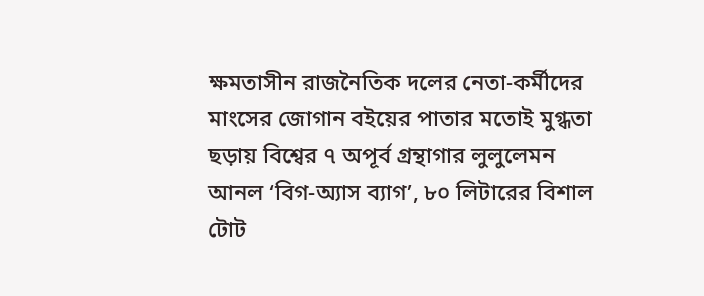ক্ষমতাসীন রাজনৈতিক দলের নেতা-কর্মীদের মাংসের জোগান বইয়ের পাতার মতোই মুগ্ধতা ছড়ায় বিশ্বের ৭ অপূর্ব গ্রন্থাগার লুলুলেমন আনল ‘বিগ-অ্যাস ব্যাগ’, ৮০ লিটারের বিশাল টোট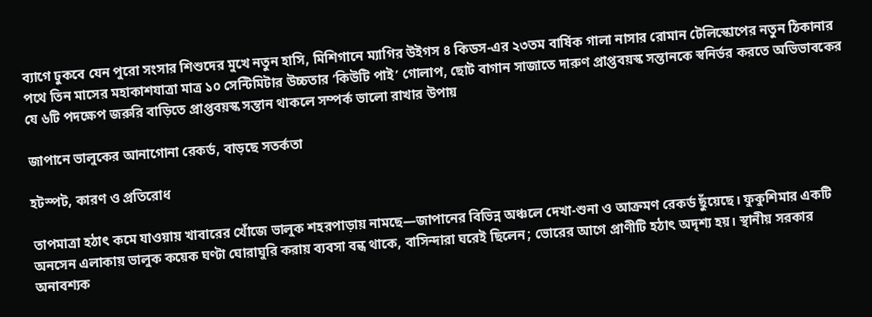ব্যাগে ঢুকবে যেন পুরো সংসার শিশুদের মুখে নতুন হাসি, মিশিগানে ম্যাগির উইগস ৪ কিডস-এর ২৩তম বার্ষিক গালা নাসার রোমান টেলিস্কোপের নতুন ঠিকানার পথে তিন মাসের মহাকাশযাত্রা মাত্র ১০ সেন্টিমিটার উচ্চতার ‘কিউটি পাই’ গোলাপ, ছোট বাগান সাজাতে দারুণ প্রাপ্তবয়স্ক সন্তানকে স্বনির্ভর করতে অভিভাবকের যে ৬টি পদক্ষেপ জরুরি বাড়িতে প্রাপ্তবয়স্ক সন্তান থাকলে সম্পর্ক ভালো রাখার উপায়

জাপানে ভালুকের আনাগোনা রেকর্ড, বাড়ছে সতর্কতা

হটস্পট, কারণ ও প্রতিরোধ

তাপমাত্রা হঠাৎ কমে যাওয়ায় খাবারের খোঁজে ভালুক শহরপাড়ায় নামছে—জাপানের বিভিন্ন অঞ্চলে দেখা-শুনা ও আক্রমণ রেকর্ড ছুঁয়েছে। ফুকুশিমার একটি অনসেন এলাকায় ভালুক কয়েক ঘণ্টা ঘোরাঘুরি করায় ব্যবসা বন্ধ থাকে, বাসিন্দারা ঘরেই ছিলেন; ভোরের আগে প্রাণীটি হঠাৎ অদৃশ্য হয়। স্থানীয় সরকার অনাবশ্যক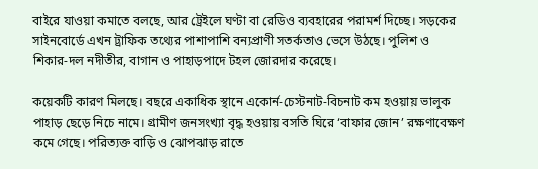বাইরে যাওয়া কমাতে বলছে, আর ট্রেইলে ঘণ্টা বা রেডিও ব্যবহারের পরামর্শ দিচ্ছে। সড়কের সাইনবোর্ডে এখন ট্রাফিক তথ্যের পাশাপাশি বন্যপ্রাণী সতর্কতাও ভেসে উঠছে। পুলিশ ও শিকার-দল নদীতীর, বাগান ও পাহাড়পাদে টহল জোরদার করেছে।

কয়েকটি কারণ মিলছে। বছরে একাধিক স্থানে একোর্ন-চেস্টনাট-বিচনাট কম হওয়ায় ভালুক পাহাড় ছেড়ে নিচে নামে। গ্রামীণ জনসংখ্যা বৃদ্ধ হওয়ায় বসতি ঘিরে ‘বাফার জোন’ রক্ষণাবেক্ষণ কমে গেছে। পরিত্যক্ত বাড়ি ও ঝোপঝাড় রাতে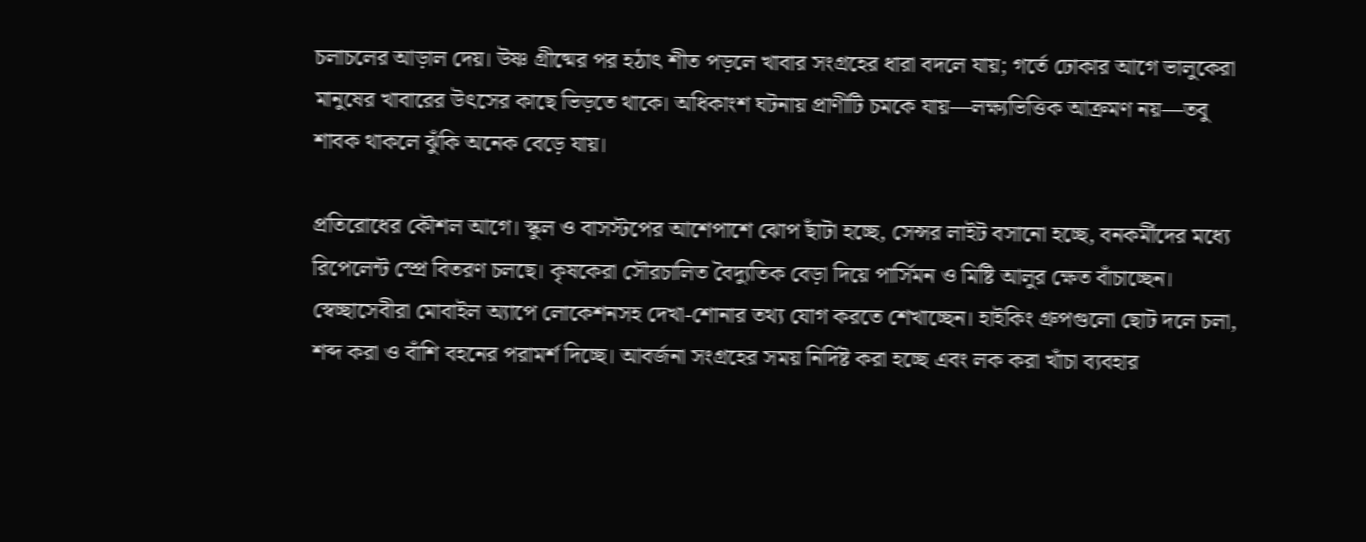চলাচলের আড়াল দেয়। উষ্ণ গ্রীষ্মের পর হঠাৎ শীত পড়লে খাবার সংগ্রহের ধারা বদলে যায়; গর্তে ঢোকার আগে ভালুকেরা মানুষের খাবারের উৎসের কাছে ভিড়তে থাকে। অধিকাংশ ঘটনায় প্রাণীটি চমকে যায়—লক্ষ্যভিত্তিক আক্রমণ নয়—তবু শাবক থাকলে ঝুঁকি অনেক বেড়ে যায়।

প্রতিরোধের কৌশল আগে। স্কুল ও বাসস্টপের আশেপাশে ঝোপ ছাঁটা হচ্ছে, সেন্সর লাইট বসানো হচ্ছে, বনকর্মীদের মধ্যে রিপেলেন্ট স্প্রে বিতরণ চলছে। কৃষকেরা সৌরচালিত বৈদ্যুতিক বেড়া দিয়ে পার্সিমন ও মিষ্টি আলুর ক্ষেত বাঁচাচ্ছেন। স্বেচ্ছাসেবীরা মোবাইল অ্যাপে লোকেশনসহ দেখা-শোনার তথ্য যোগ করতে শেখাচ্ছেন। হাইকিং গ্রুপগুলো ছোট দলে চলা, শব্দ করা ও বাঁশি বহনের পরামর্শ দিচ্ছে। আবর্জনা সংগ্রহের সময় নির্দিষ্ট করা হচ্ছে এবং লক করা খাঁচা ব্যবহার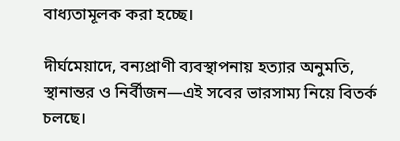বাধ্যতামূলক করা হচ্ছে।

দীর্ঘমেয়াদে, বন্যপ্রাণী ব্যবস্থাপনায় হত্যার অনুমতি, স্থানান্তর ও নির্বীজন—এই সবের ভারসাম্য নিয়ে বিতর্ক চলছে।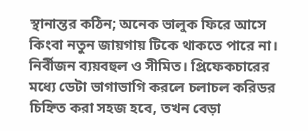স্থানান্তর কঠিন; অনেক ভালুক ফিরে আসে কিংবা নতুন জায়গায় টিকে থাকতে পারে না। নির্বীজন ব্যয়বহুল ও সীমিত। প্রিফেকচারের মধ্যে ডেটা ভাগাভাগি করলে চলাচল করিডর চিহ্নিত করা সহজ হবে, তখন বেড়া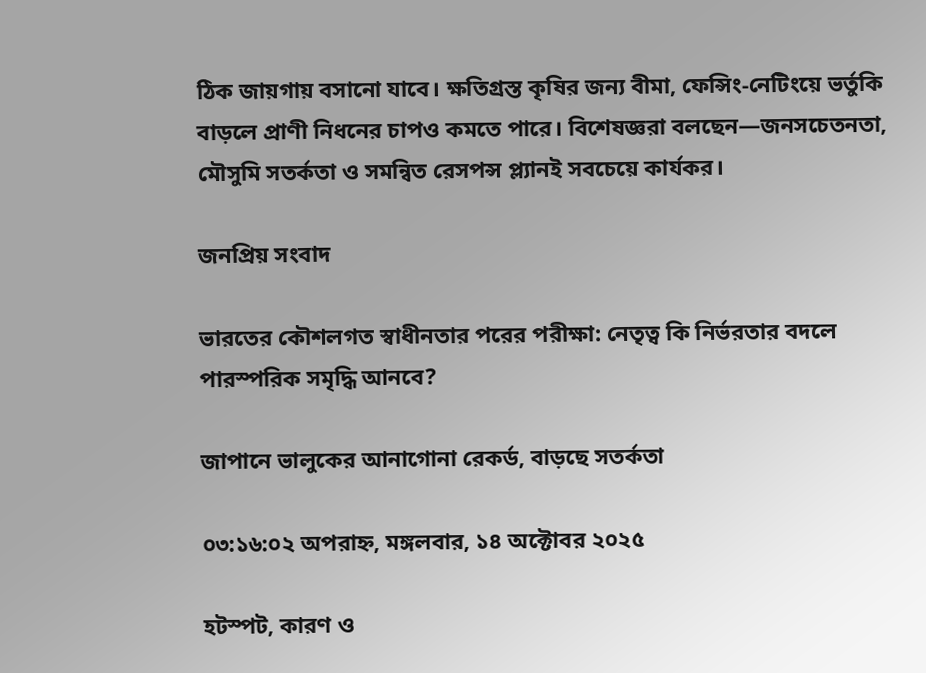ঠিক জায়গায় বসানো যাবে। ক্ষতিগ্রস্ত কৃষির জন্য বীমা, ফেন্সিং-নেটিংয়ে ভর্তুকি বাড়লে প্রাণী নিধনের চাপও কমতে পারে। বিশেষজ্ঞরা বলছেন—জনসচেতনতা, মৌসুমি সতর্কতা ও সমন্বিত রেসপন্স প্ল্যানই সবচেয়ে কার্যকর।

জনপ্রিয় সংবাদ

ভারতের কৌশলগত স্বাধীনতার পরের পরীক্ষা: নেতৃত্ব কি নির্ভরতার বদলে পারস্পরিক সমৃদ্ধি আনবে?

জাপানে ভালুকের আনাগোনা রেকর্ড, বাড়ছে সতর্কতা

০৩:১৬:০২ অপরাহ্ন, মঙ্গলবার, ১৪ অক্টোবর ২০২৫

হটস্পট, কারণ ও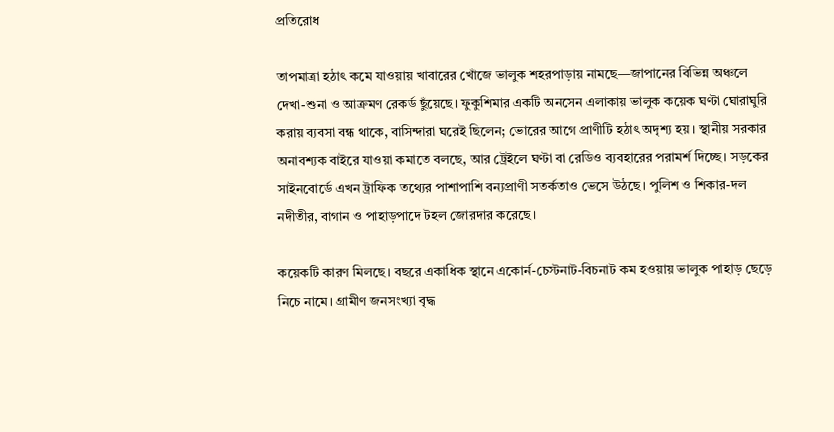প্রতিরোধ

তাপমাত্রা হঠাৎ কমে যাওয়ায় খাবারের খোঁজে ভালুক শহরপাড়ায় নামছে—জাপানের বিভিন্ন অঞ্চলে দেখা-শুনা ও আক্রমণ রেকর্ড ছুঁয়েছে। ফুকুশিমার একটি অনসেন এলাকায় ভালুক কয়েক ঘণ্টা ঘোরাঘুরি করায় ব্যবসা বন্ধ থাকে, বাসিন্দারা ঘরেই ছিলেন; ভোরের আগে প্রাণীটি হঠাৎ অদৃশ্য হয়। স্থানীয় সরকার অনাবশ্যক বাইরে যাওয়া কমাতে বলছে, আর ট্রেইলে ঘণ্টা বা রেডিও ব্যবহারের পরামর্শ দিচ্ছে। সড়কের সাইনবোর্ডে এখন ট্রাফিক তথ্যের পাশাপাশি বন্যপ্রাণী সতর্কতাও ভেসে উঠছে। পুলিশ ও শিকার-দল নদীতীর, বাগান ও পাহাড়পাদে টহল জোরদার করেছে।

কয়েকটি কারণ মিলছে। বছরে একাধিক স্থানে একোর্ন-চেস্টনাট-বিচনাট কম হওয়ায় ভালুক পাহাড় ছেড়ে নিচে নামে। গ্রামীণ জনসংখ্যা বৃদ্ধ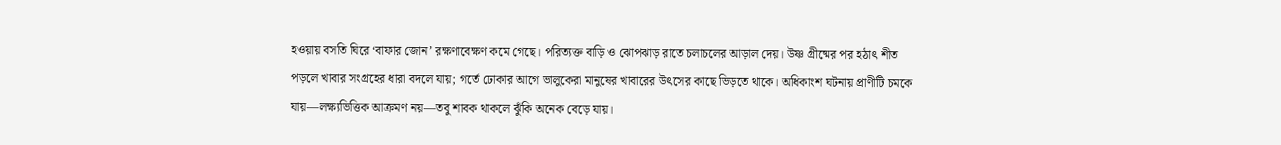হওয়ায় বসতি ঘিরে ‘বাফার জোন’ রক্ষণাবেক্ষণ কমে গেছে। পরিত্যক্ত বাড়ি ও ঝোপঝাড় রাতে চলাচলের আড়াল দেয়। উষ্ণ গ্রীষ্মের পর হঠাৎ শীত পড়লে খাবার সংগ্রহের ধারা বদলে যায়; গর্তে ঢোকার আগে ভালুকেরা মানুষের খাবারের উৎসের কাছে ভিড়তে থাকে। অধিকাংশ ঘটনায় প্রাণীটি চমকে যায়—লক্ষ্যভিত্তিক আক্রমণ নয়—তবু শাবক থাকলে ঝুঁকি অনেক বেড়ে যায়।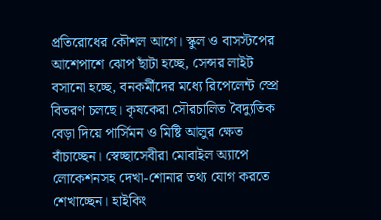প্রতিরোধের কৌশল আগে। স্কুল ও বাসস্টপের আশেপাশে ঝোপ ছাঁটা হচ্ছে, সেন্সর লাইট বসানো হচ্ছে, বনকর্মীদের মধ্যে রিপেলেন্ট স্প্রে বিতরণ চলছে। কৃষকেরা সৌরচালিত বৈদ্যুতিক বেড়া দিয়ে পার্সিমন ও মিষ্টি আলুর ক্ষেত বাঁচাচ্ছেন। স্বেচ্ছাসেবীরা মোবাইল অ্যাপে লোকেশনসহ দেখা-শোনার তথ্য যোগ করতে শেখাচ্ছেন। হাইকিং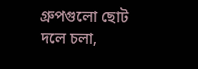গ্রুপগুলো ছোট দলে চলা,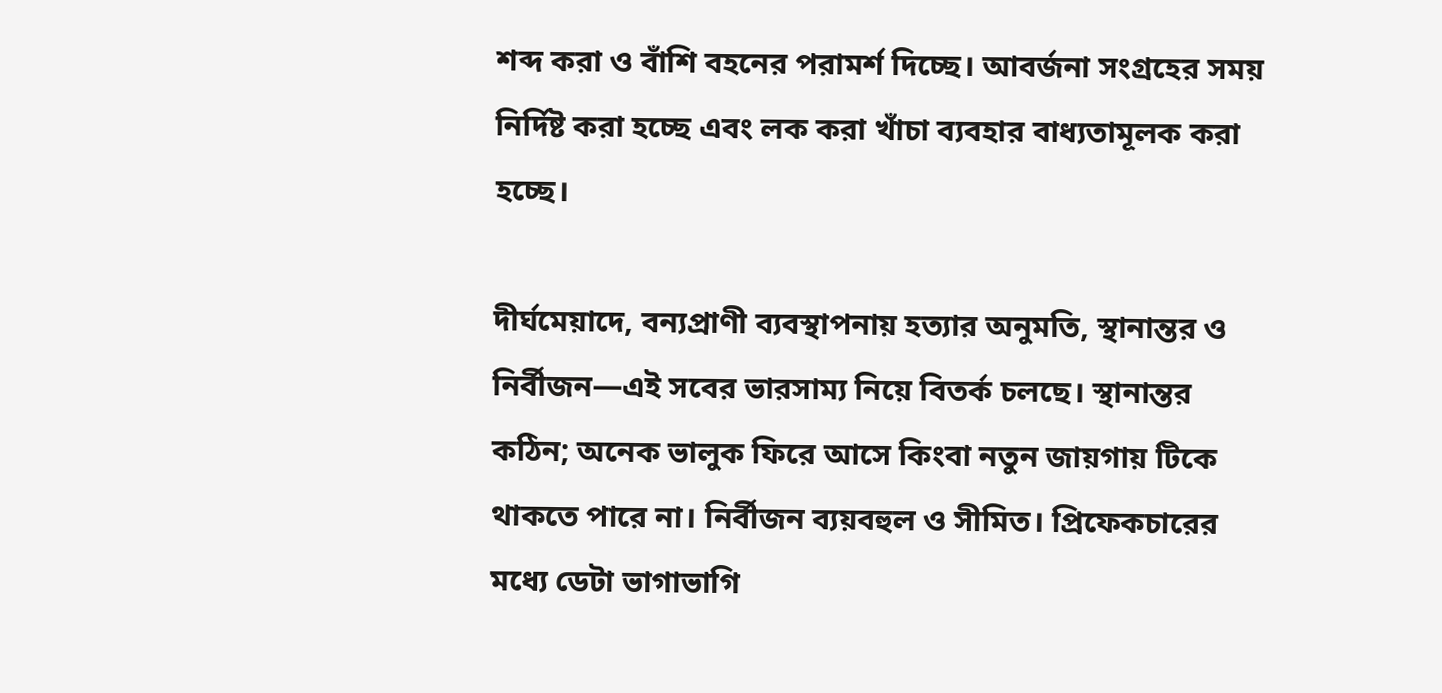শব্দ করা ও বাঁশি বহনের পরামর্শ দিচ্ছে। আবর্জনা সংগ্রহের সময় নির্দিষ্ট করা হচ্ছে এবং লক করা খাঁচা ব্যবহার বাধ্যতামূলক করা হচ্ছে।

দীর্ঘমেয়াদে, বন্যপ্রাণী ব্যবস্থাপনায় হত্যার অনুমতি, স্থানান্তর ও নির্বীজন—এই সবের ভারসাম্য নিয়ে বিতর্ক চলছে। স্থানান্তর কঠিন; অনেক ভালুক ফিরে আসে কিংবা নতুন জায়গায় টিকে থাকতে পারে না। নির্বীজন ব্যয়বহুল ও সীমিত। প্রিফেকচারের মধ্যে ডেটা ভাগাভাগি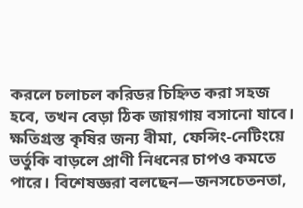করলে চলাচল করিডর চিহ্নিত করা সহজ হবে, তখন বেড়া ঠিক জায়গায় বসানো যাবে। ক্ষতিগ্রস্ত কৃষির জন্য বীমা, ফেন্সিং-নেটিংয়ে ভর্তুকি বাড়লে প্রাণী নিধনের চাপও কমতে পারে। বিশেষজ্ঞরা বলছেন—জনসচেতনতা,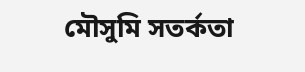মৌসুমি সতর্কতা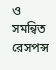ও সমন্বিত রেসপন্স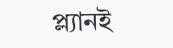প্ল্যানই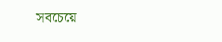সবচেয়ে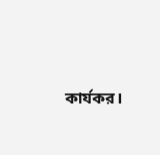কার্যকর।